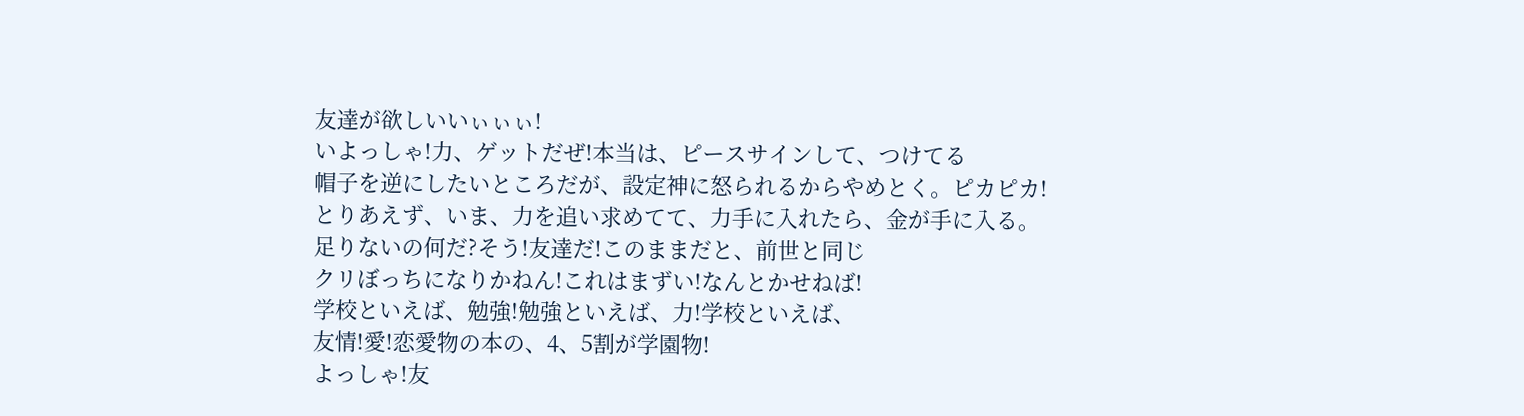友達が欲しいいぃぃぃ!
いよっしゃ!力、ゲットだぜ!本当は、ピースサインして、つけてる
帽子を逆にしたいところだが、設定神に怒られるからやめとく。ピカピカ!
とりあえず、いま、力を追い求めてて、力手に入れたら、金が手に入る。
足りないの何だ?そう!友達だ!このままだと、前世と同じ
クリぼっちになりかねん!これはまずい!なんとかせねば!
学校といえば、勉強!勉強といえば、力!学校といえば、
友情!愛!恋愛物の本の、4、5割が学園物!
よっしゃ!友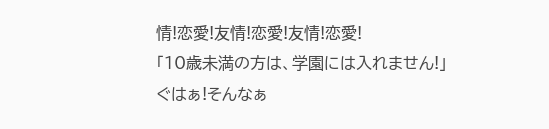情!恋愛!友情!恋愛!友情!恋愛!
「10歳未満の方は、学園には入れません!」
ぐはぁ!そんなぁ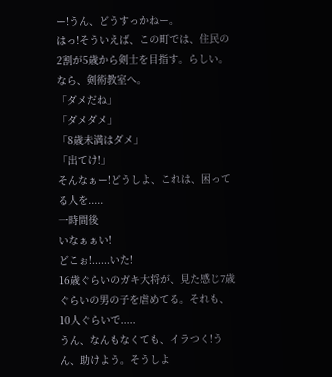ー!うん、どうすっかねー。
はっ!そういえば、この町では、住民の2割が5歳から剣士を目指す。らしい。
なら、剣術教室へ。
「ダメだね」
「ダメダメ」
「8歳未満はダメ」
「出てけ!」
そんなぁー!どうしよ、これは、困ってる人を.....
一時間後
いなぁぁい!
どこぉ!......いた!
16歳ぐらいのガキ大将が、見た感じ7歳ぐらいの男の子を虐めてる。それも、10人ぐらいで.....
うん、なんもなくても、イラつく!うん、助けよう。そうしよ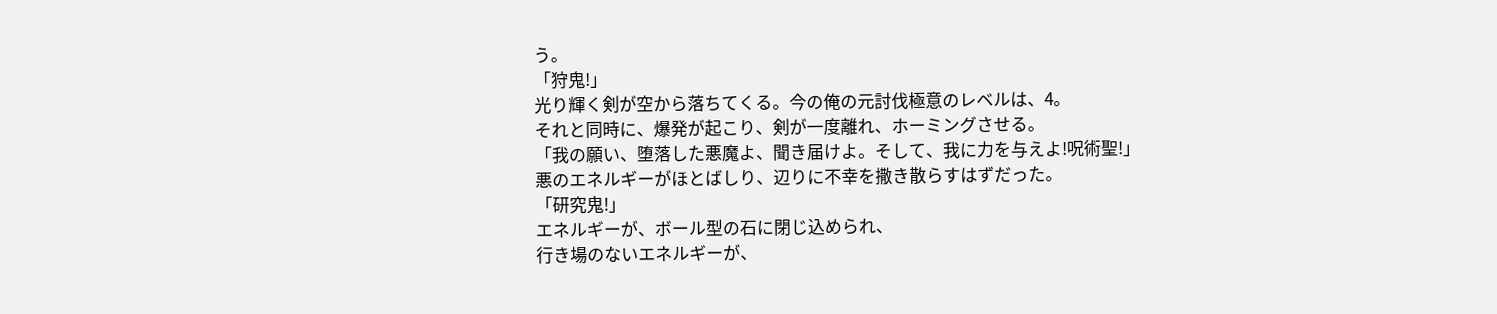う。
「狩鬼!」
光り輝く剣が空から落ちてくる。今の俺の元討伐極意のレベルは、4。
それと同時に、爆発が起こり、剣が一度離れ、ホーミングさせる。
「我の願い、堕落した悪魔よ、聞き届けよ。そして、我に力を与えよ!呪術聖!」
悪のエネルギーがほとばしり、辺りに不幸を撒き散らすはずだった。
「研究鬼!」
エネルギーが、ボール型の石に閉じ込められ、
行き場のないエネルギーが、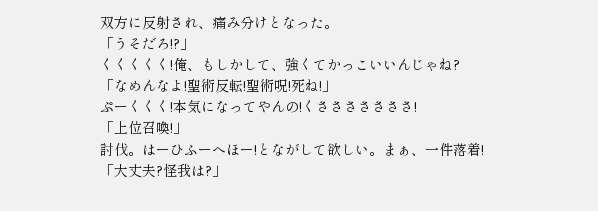双方に反射され、痛み分けとなった。
「うそだろ!?」
くくくくく!俺、もしかして、強くてかっこいいんじゃね?
「なめんなよ!聖術反転!聖術呪!死ね!」
ぷーくくく!本気になってやんの!くさささささささ!
「上位召喚!」
討伐。はーひふーへほー!とながして欲しい。まぁ、一件落着!
「大丈夫?怪我は?」